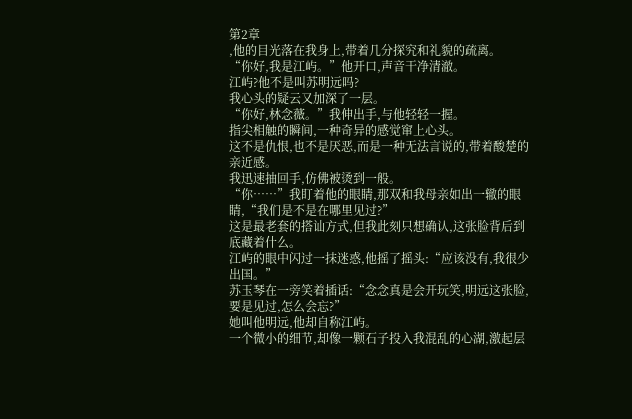第2章
,他的目光落在我身上,带着几分探究和礼貌的疏离。
“你好,我是江屿。”他开口,声音干净清澈。
江屿?他不是叫苏明远吗?
我心头的疑云又加深了一层。
“你好,林念薇。”我伸出手,与他轻轻一握。
指尖相触的瞬间,一种奇异的感觉窜上心头。
这不是仇恨,也不是厌恶,而是一种无法言说的,带着酸楚的亲近感。
我迅速抽回手,仿佛被烫到一般。
“你……”我盯着他的眼睛,那双和我母亲如出一辙的眼睛,“我们是不是在哪里见过?”
这是最老套的搭讪方式,但我此刻只想确认,这张脸背后到底藏着什么。
江屿的眼中闪过一抹迷惑,他摇了摇头:“应该没有,我很少出国。”
苏玉琴在一旁笑着插话:“念念真是会开玩笑,明远这张脸,要是见过,怎么会忘?”
她叫他明远,他却自称江屿。
一个微小的细节,却像一颗石子投入我混乱的心湖,激起层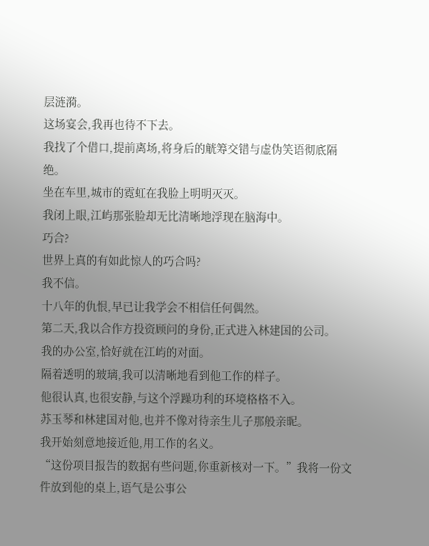层涟漪。
这场宴会,我再也待不下去。
我找了个借口,提前离场,将身后的觥筹交错与虚伪笑语彻底隔绝。
坐在车里,城市的霓虹在我脸上明明灭灭。
我闭上眼,江屿那张脸却无比清晰地浮现在脑海中。
巧合?
世界上真的有如此惊人的巧合吗?
我不信。
十八年的仇恨,早已让我学会不相信任何偶然。
第二天,我以合作方投资顾问的身份,正式进入林建国的公司。
我的办公室,恰好就在江屿的对面。
隔着透明的玻璃,我可以清晰地看到他工作的样子。
他很认真,也很安静,与这个浮躁功利的环境格格不入。
苏玉琴和林建国对他,也并不像对待亲生儿子那般亲昵。
我开始刻意地接近他,用工作的名义。
“这份项目报告的数据有些问题,你重新核对一下。”我将一份文件放到他的桌上,语气是公事公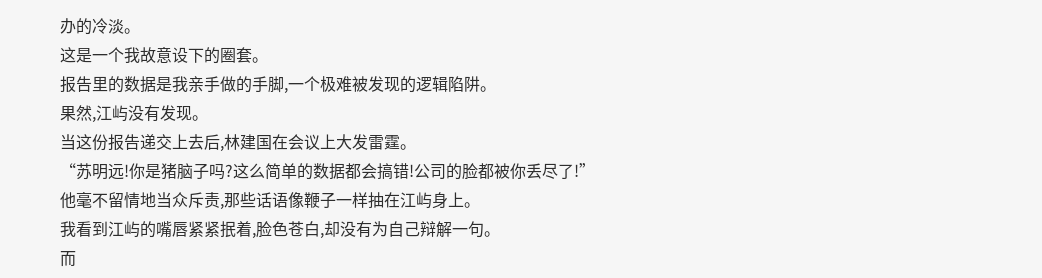办的冷淡。
这是一个我故意设下的圈套。
报告里的数据是我亲手做的手脚,一个极难被发现的逻辑陷阱。
果然,江屿没有发现。
当这份报告递交上去后,林建国在会议上大发雷霆。
“苏明远!你是猪脑子吗?这么简单的数据都会搞错!公司的脸都被你丢尽了!”
他毫不留情地当众斥责,那些话语像鞭子一样抽在江屿身上。
我看到江屿的嘴唇紧紧抿着,脸色苍白,却没有为自己辩解一句。
而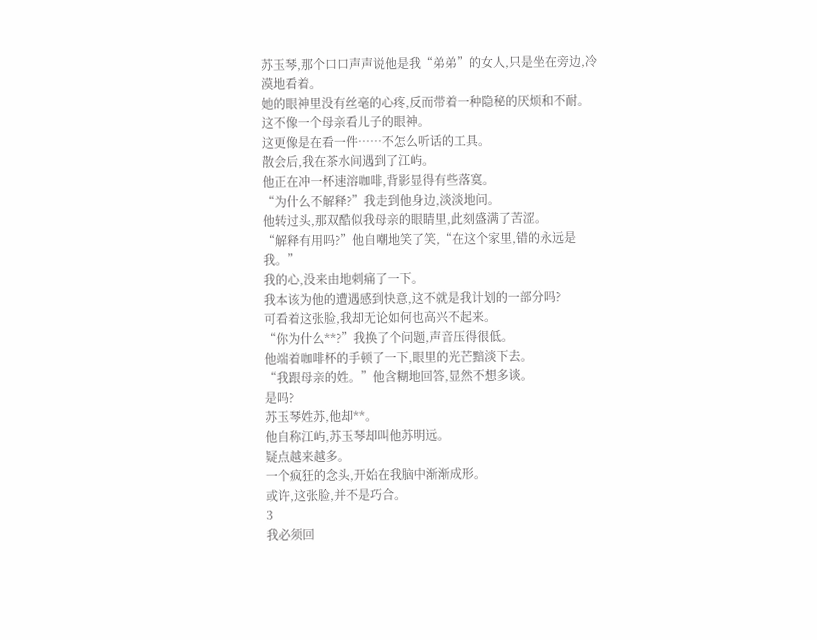苏玉琴,那个口口声声说他是我“弟弟”的女人,只是坐在旁边,冷漠地看着。
她的眼神里没有丝毫的心疼,反而带着一种隐秘的厌烦和不耐。
这不像一个母亲看儿子的眼神。
这更像是在看一件……不怎么听话的工具。
散会后,我在茶水间遇到了江屿。
他正在冲一杯速溶咖啡,背影显得有些落寞。
“为什么不解释?”我走到他身边,淡淡地问。
他转过头,那双酷似我母亲的眼睛里,此刻盛满了苦涩。
“解释有用吗?”他自嘲地笑了笑,“在这个家里,错的永远是我。”
我的心,没来由地刺痛了一下。
我本该为他的遭遇感到快意,这不就是我计划的一部分吗?
可看着这张脸,我却无论如何也高兴不起来。
“你为什么**?”我换了个问题,声音压得很低。
他端着咖啡杯的手顿了一下,眼里的光芒黯淡下去。
“我跟母亲的姓。”他含糊地回答,显然不想多谈。
是吗?
苏玉琴姓苏,他却**。
他自称江屿,苏玉琴却叫他苏明远。
疑点越来越多。
一个疯狂的念头,开始在我脑中渐渐成形。
或许,这张脸,并不是巧合。
3
我必须回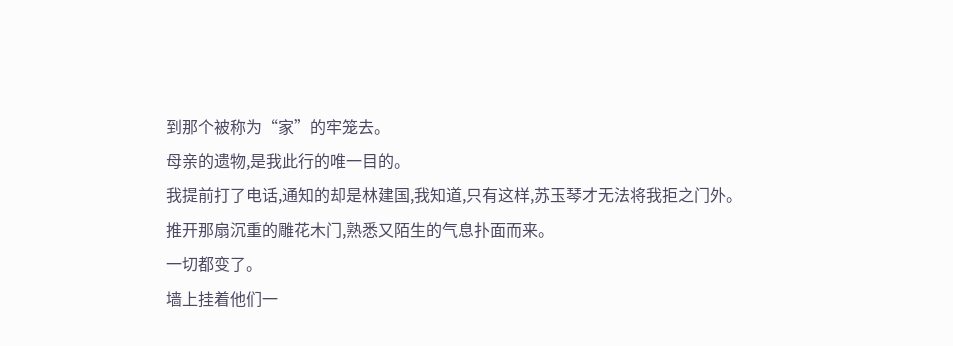到那个被称为“家”的牢笼去。
母亲的遗物,是我此行的唯一目的。
我提前打了电话,通知的却是林建国,我知道,只有这样,苏玉琴才无法将我拒之门外。
推开那扇沉重的雕花木门,熟悉又陌生的气息扑面而来。
一切都变了。
墙上挂着他们一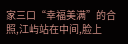家三口“幸福美满”的合照,江屿站在中间,脸上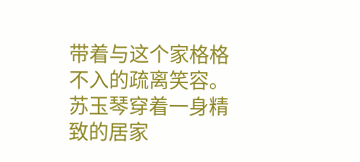带着与这个家格格不入的疏离笑容。
苏玉琴穿着一身精致的居家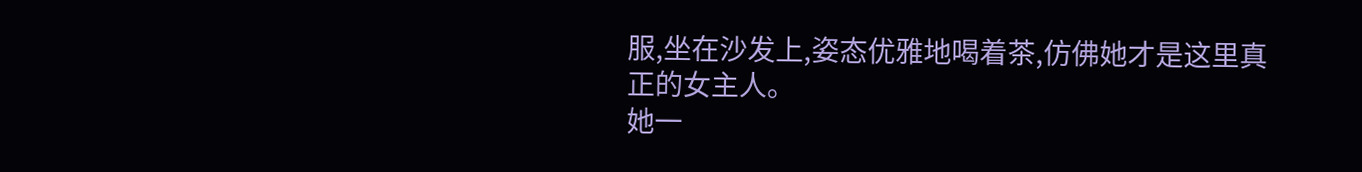服,坐在沙发上,姿态优雅地喝着茶,仿佛她才是这里真正的女主人。
她一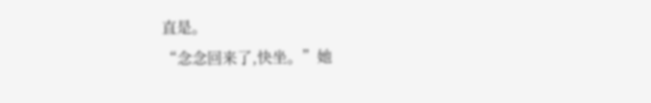直是。
“念念回来了,快坐。”她